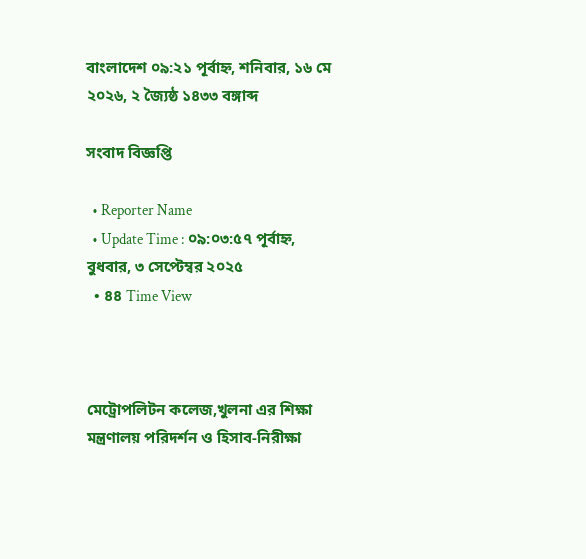বাংলাদেশ ০৯:২১ পূর্বাহ্ন, শনিবার, ১৬ মে ২০২৬, ২ জ্যৈষ্ঠ ১৪৩৩ বঙ্গাব্দ

সংবাদ বিজ্ঞপ্তি

  • Reporter Name
  • Update Time : ০৯:০৩:৫৭ পূর্বাহ্ন, বুধবার, ৩ সেপ্টেম্বর ২০২৫
  • ৪৪ Time View



মেট্রোপলিটন কলেজ,খুলনা এর শিক্ষা মন্ত্রণালয় পরিদর্শন ও হিসাব-নিরীক্ষা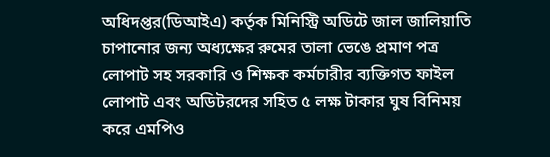অধিদপ্তর(ডিআইএ) কর্তৃক মিনিস্ট্রি অডিটে জাল জালিয়াতি চাপানোর জন্য অধ্যক্ষের রুমের তালা ভেঙে প্রমাণ পত্র লোপাট সহ সরকারি ও শিক্ষক কর্মচারীর ব্যক্তিগত ফাইল লোপাট এবং অডিটরদের সহিত ৫ লক্ষ টাকার ঘুষ বিনিময় করে এমপিও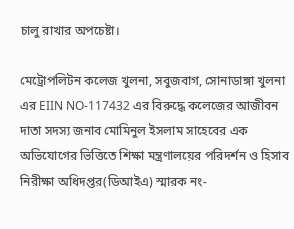চালু রাখার অপচেষ্টা।

মেট্রোপলিটন কলেজ খুলনা, সবুজবাগ, সোনাডাঙ্গা খুলনা এর EIIN NO-117432 এর বিরুদ্ধে কলেজের আজীবন দাতা সদস্য জনাব মোমিনুল ইসলাম সাহেবের এক অভিযোগের ভিত্তিতে শিক্ষা মন্ত্রণালয়ের পরিদর্শন ও হিসাব নিরীক্ষা অধিদপ্তর(ডিআইএ) স্মারক নং-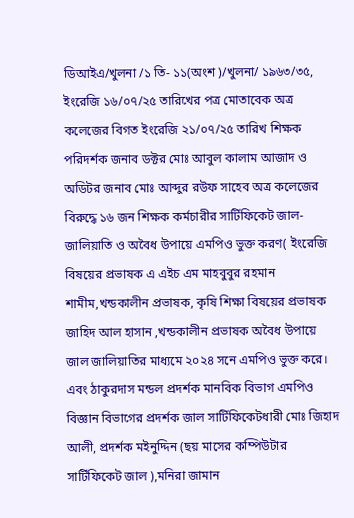ডিআইএ/খুলনা /১ তি- ১১(অংশ )/খুলনা/ ১৯৬৩/৩৫, ইংরেজি ১৬/০৭/২৫ তারিখের পত্র মোতাবেক অত্র কলেজের বিগত ইংরেজি ২১/০৭/২৫ তারিখ শিক্ষক পরিদর্শক জনাব ডক্টর মোঃ আবুল কালাম আজাদ ও অডিটর জনাব মোঃ আব্দুর রউফ সাহেব অত্র কলেজের বিরুদ্ধে ১৬ জন শিক্ষক কর্মচারীর সার্টিফিকেট জাল-জালিয়াতি ও অবৈধ উপায়ে এমপিও ভুক্ত করণ( ইংরেজি বিষয়ের প্রভাষক এ এইচ এম মাহবুবুর রহমান শামীম,খন্ডকালীন প্রভাষক, কৃষি শিক্ষা বিষয়ের প্রভাষক জাহিদ আল হাসান ,খন্ডকালীন প্রভাষক অবৈধ উপায়ে জাল জালিয়াতির মাধ্যমে ২০২৪ সনে এমপিও ভুক্ত করে। এবং ঠাকুরদাস মন্ডল প্রদর্শক মানবিক বিভাগ এমপিও বিজ্ঞান বিভাগের প্রদর্শক জাল সার্টিফিকেটধারী মোঃ জিহাদ আলী, প্রদর্শক মইনুদ্দিন (ছয় মাসের কম্পিউটার সার্টিফিকেট জাল ),মনিরা জামান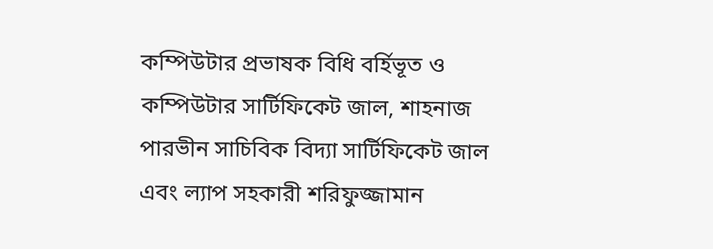কম্পিউটার প্রভাষক বিধি বর্হিভূত ও কম্পিউটার সার্টিফিকেট জাল, শাহনাজ পারভীন সাচিবিক বিদ্যা সার্টিফিকেট জাল এবং ল্যাপ সহকারী শরিফুজ্জামান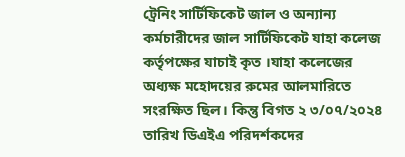ট্রেনিং সার্টিফিকেট জাল ও অন্যান্য কর্মচারীদের জাল সার্টিফিকেট যাহা কলেজ কর্তৃপক্ষের যাচাই কৃত ।যাহা কলেজের অধ্যক্ষ মহোদয়ের রুমের আলমারিতে সংরক্ষিত ছিল। কিন্তু বিগত ২ ৩/০৭/২০২৪ তারিখ ডিএইএ পরিদর্শকদের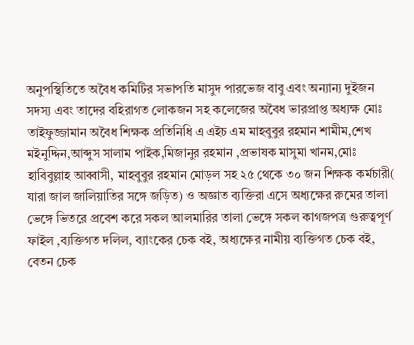অনুপস্থিতিতে অবৈধ কমিটির সভাপতি মাসুদ পারভেজ বাবু এবং অন্যান্য দুইজন সদস্য এবং তাদের বহিরাগত লোকজন সহ কলেজের অবৈধ ভারপ্রাপ্ত অধ্যক্ষ মোঃ তাইফুজ্জামান অবৈধ শিক্ষক প্রতিনিধি এ এইচ এম মাহবুবুর রহমান শামীম,শেখ মইনুদ্দিন,আব্দুস সালাম পাইক,মিজানুর রহমান ,প্রভাষক মাসুমা খানম,মোঃ হাবিবুল্লাহ আব্বাসী, মাহবুবুর রহমান মোড়ল সহ ২৫ থেকে ৩০ জন শিক্ষক কর্মচারী( যারা জাল জালিয়াতির সঙ্গে জড়িত) ও অজ্ঞাত ব্যক্তিরা এসে অধ্যক্ষের রুমের তালা ভেঙ্গে ভিতরে প্রবেশ করে সকল আলমারির তালা ভেঙ্গে সকল কাগজপত্র গুরুত্বপূর্ণ ফাইল ,ব্যক্তিগত দলিল, ব্যাংকের চেক বই, অধ্যক্ষের নামীয় ব্যক্তিগত চেক বই, বেতন চেক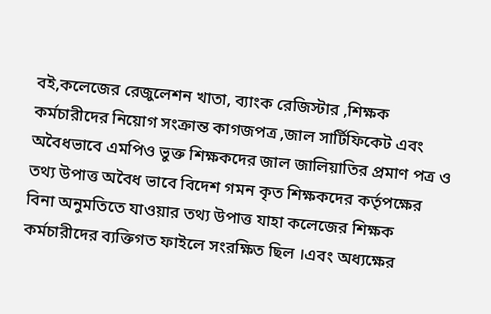বই,কলেজের রেজুলেশন খাতা, ব্যাংক রেজিস্টার ,শিক্ষক কর্মচারীদের নিয়োগ সংক্রান্ত কাগজপত্র ,জাল সার্টিফিকেট এবং অবৈধভাবে এমপিও ভুক্ত শিক্ষকদের জাল জালিয়াতির প্রমাণ পত্র ও তথ্য উপাত্ত অবৈধ ভাবে বিদেশ গমন কৃত শিক্ষকদের কর্তৃপক্ষের বিনা অনুমতিতে যাওয়ার তথ্য উপাত্ত যাহা কলেজের শিক্ষক কর্মচারীদের ব্যক্তিগত ফাইলে সংরক্ষিত ছিল ।এবং অধ্যক্ষের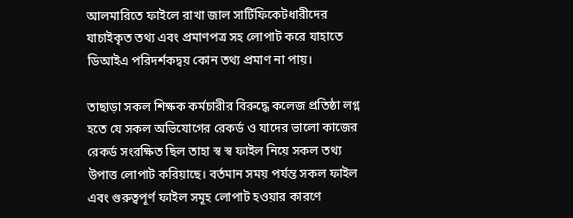আলমারিতে ফাইলে রাখা জাল সার্টিফিকেটধারীদের যাচাইকৃত তথ্য এবং প্রমাণপত্র সহ লোপাট করে যাহাতে ডিআইএ পরিদর্শকদ্বয় কোন তথ্য প্রমাণ না পায়।

তাছাড়া সকল শিক্ষক কর্মচারীর বিরুদ্ধে কলেজ প্রতিষ্ঠা লগ্ন হতে যে সকল অভিযোগের রেকর্ড ও যাদের ভালো কাজের রেকর্ড সংরক্ষিত ছিল তাহা স্ব স্ব ফাইল নিয়ে সকল তথ্য উপাত্ত লোপাট করিয়াছে। বর্তমান সময় পর্যন্ত সকল ফাইল এবং গুরুত্বপূর্ণ ফাইল সমূহ লোপাট হওয়ার কারণে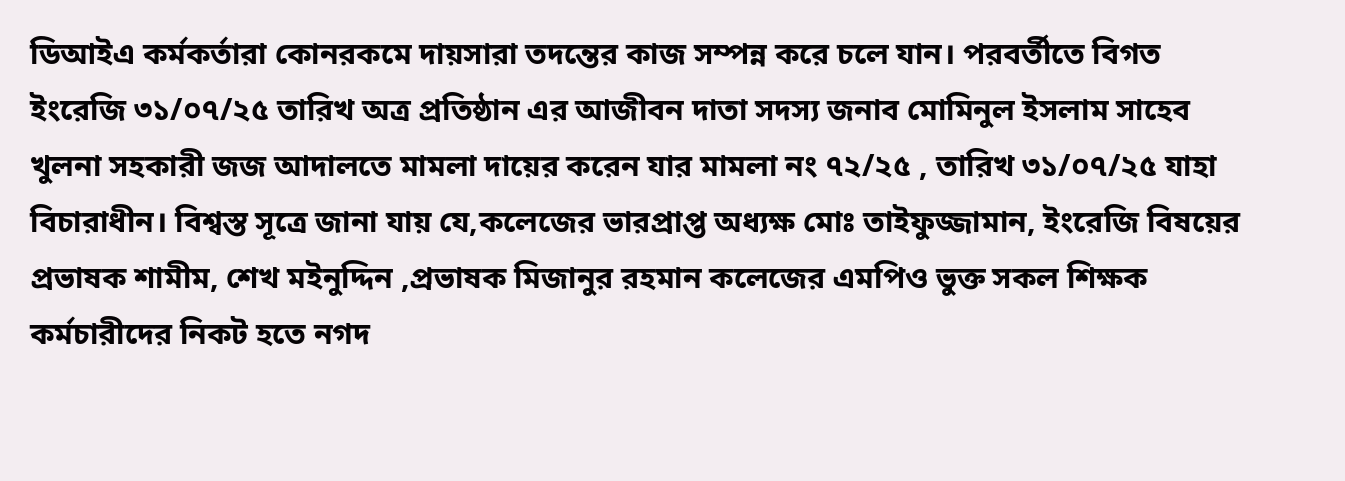ডিআইএ কর্মকর্তারা কোনরকমে দায়সারা তদন্তের কাজ সম্পন্ন করে চলে যান। পরবর্তীতে বিগত ইংরেজি ৩১/০৭/২৫ তারিখ অত্র প্রতিষ্ঠান এর আজীবন দাতা সদস্য জনাব মোমিনুল ইসলাম সাহেব খুলনা সহকারী জজ আদালতে মামলা দায়ের করেন যার মামলা নং ৭২/২৫ , তারিখ ৩১/০৭/২৫ যাহা বিচারাধীন। বিশ্বস্ত সূত্রে জানা যায় যে,কলেজের ভারপ্রাপ্ত অধ্যক্ষ মোঃ তাইফুজ্জামান, ইংরেজি বিষয়ের প্রভাষক শামীম, শেখ মইনুদ্দিন ,প্রভাষক মিজানুর রহমান কলেজের এমপিও ভুক্ত সকল শিক্ষক কর্মচারীদের নিকট হতে নগদ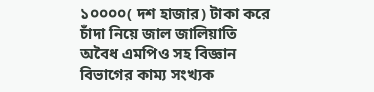১০০০০( দশ হাজার) টাকা করে চাঁদা নিয়ে জাল জালিয়াতি অবৈধ এমপিও সহ বিজ্ঞান বিভাগের কাম্য সংখ্যক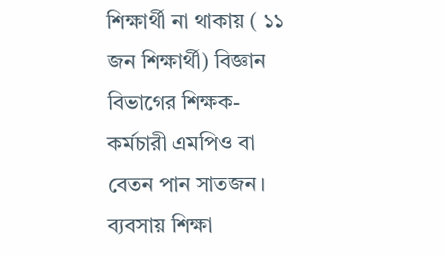শিক্ষার্থী না থাকায় ( ১১ জন শিক্ষার্থী) বিজ্ঞান বিভাগের শিক্ষক-কর্মচারী এমপিও বা বেতন পান সাতজন। ব্যবসায় শিক্ষা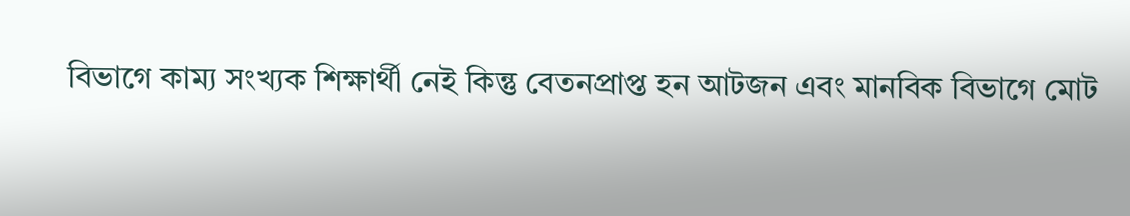বিভাগে কাম্য সংখ্যক শিক্ষার্থী নেই কিন্তু বেতনপ্রাপ্ত হন আটজন এবং মানবিক বিভাগে মোট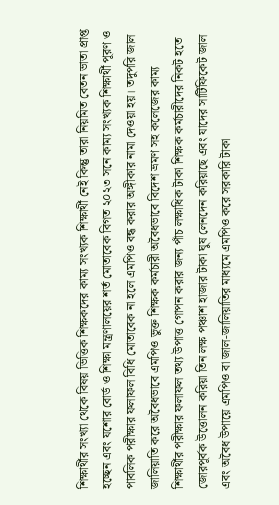শিক্ষার্থীর সংখ্যা থেকে বিষয় ভিত্তিক শিক্ষকদের কাম্য সংখ্যক শিক্ষার্থী নেই কিন্তু তারা নিয়মিত বেতন ভাতা প্রাপ্ত হচ্ছেন এবং যশোর বোর্ড ও শিক্ষা মন্ত্রণালয়ের শর্ত মোতাবেক বিগত ২০২৩ সনে কাম্য সংখ্যক শিক্ষার্থী পূরণ ও পাবলিক পরীক্ষার ফলাফল বিধি মোতাবেক না হলে এমপিও বন্ধ করার অঙ্গীকার নামা দেওয়া হয়। তদুপরি জাল জালিয়াতি করে অবৈধভাবে এমপিও ভুক্ত শিক্ষক কর্মচারী অবৈধভাবে বিদেশ ভ্রমণ সহ কলেজের কাম্য শিক্ষার্থীর পরীক্ষার ফলাফল তথ্য উপাত্ত গোপন করার জন্য পাঁচ লক্ষাধিক টাকা শিক্ষক কর্মচারীদের নিকট হতে জোরপূর্বক উত্তোলন করিয়া তিন লক্ষ পঞ্চাশ হাজার টাকা ঘুষ লেনদেন করিয়াছে এবং যাদের সার্টিফিকেট জাল এবং অবৈধ উপায়ে এমপিও বা জাল-জালিয়াতির মাধ্যমে এমপিও করে সরকারি টাকা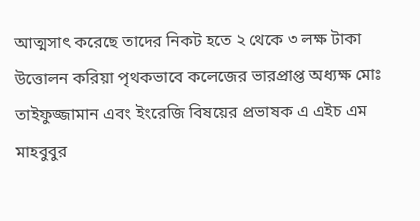আত্মসাৎ করেছে তাদের নিকট হতে ২ থেকে ৩ লক্ষ টাকা উত্তোলন করিয়া পৃথকভাবে কলেজের ভারপ্রাপ্ত অধ্যক্ষ মোঃ তাইফুজ্জামান এবং ইংরেজি বিষয়ের প্রভাষক এ এইচ এম মাহবুবুর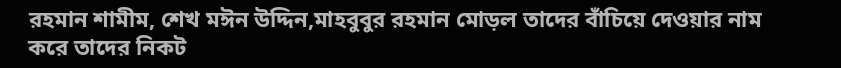রহমান শামীম, শেখ মঈন উদ্দিন,মাহবুবুর রহমান মোড়ল তাদের বাঁচিয়ে দেওয়ার নাম করে তাদের নিকট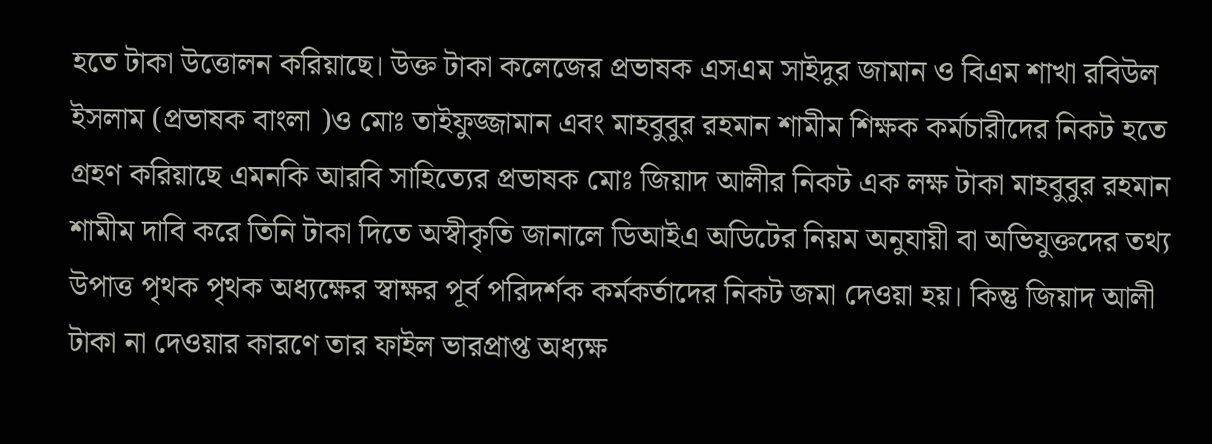হতে টাকা উত্তোলন করিয়াছে। উক্ত টাকা কলেজের প্রভাষক এসএম সাইদুর জামান ও বিএম শাখা রবিউল ইসলাম (প্রভাষক বাংলা )ও মোঃ তাইফুজ্জামান এবং মাহবুবুর রহমান শামীম শিক্ষক কর্মচারীদের নিকট হতে গ্রহণ করিয়াছে এমনকি আরবি সাহিত্যের প্রভাষক মোঃ জিয়াদ আলীর নিকট এক লক্ষ টাকা মাহবুবুর রহমান শামীম দাবি করে তিনি টাকা দিতে অস্বীকৃতি জানালে ডিআইএ অডিটের নিয়ম অনুযায়ী বা অভিযুক্তদের তথ্য উপাত্ত পৃথক পৃথক অধ্যক্ষের স্বাক্ষর পূর্ব পরিদর্শক কর্মকর্তাদের নিকট জমা দেওয়া হয়। কিন্তু জিয়াদ আলী টাকা না দেওয়ার কারণে তার ফাইল ভারপ্রাপ্ত অধ্যক্ষ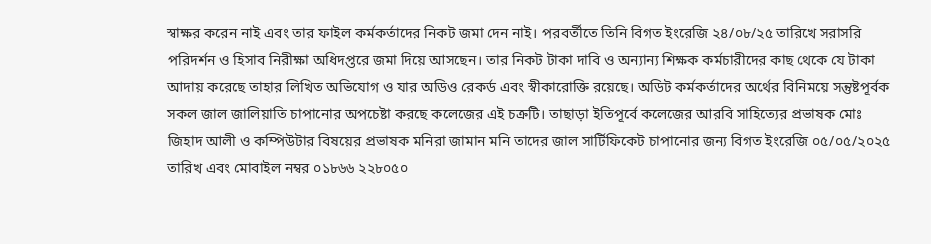স্বাক্ষর করেন নাই এবং তার ফাইল কর্মকর্তাদের নিকট জমা দেন নাই। পরবর্তীতে তিনি বিগত ইংরেজি ২৪/০৮/২৫ তারিখে সরাসরি পরিদর্শন ও হিসাব নিরীক্ষা অধিদপ্তরে জমা দিয়ে আসছেন। তার নিকট টাকা দাবি ও অন্যান্য শিক্ষক কর্মচারীদের কাছ থেকে যে টাকা আদায় করেছে তাহার লিখিত অভিযোগ ও যার অডিও রেকর্ড এবং স্বীকারোক্তি রয়েছে। অডিট কর্মকর্তাদের অর্থের বিনিময়ে সন্তুষ্টপূর্বক সকল জাল জালিয়াতি চাপানোর অপচেষ্টা করছে কলেজের এই চক্রটি। তাছাড়া ইতিপূর্বে কলেজের আরবি সাহিত্যের প্রভাষক মোঃ জিহাদ আলী ও কম্পিউটার বিষয়ের প্রভাষক মনিরা জামান মনি তাদের জাল সার্টিফিকেট চাপানোর জন্য বিগত ইংরেজি ০৫/০৫/২০২৫ তারিখ এবং মোবাইল নম্বর ০১৮৬৬ ২২৮০৫০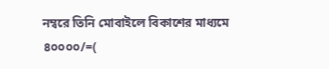নম্বরে তিনি মোবাইলে বিকাশের মাধ্যমে ৪০০০০/=(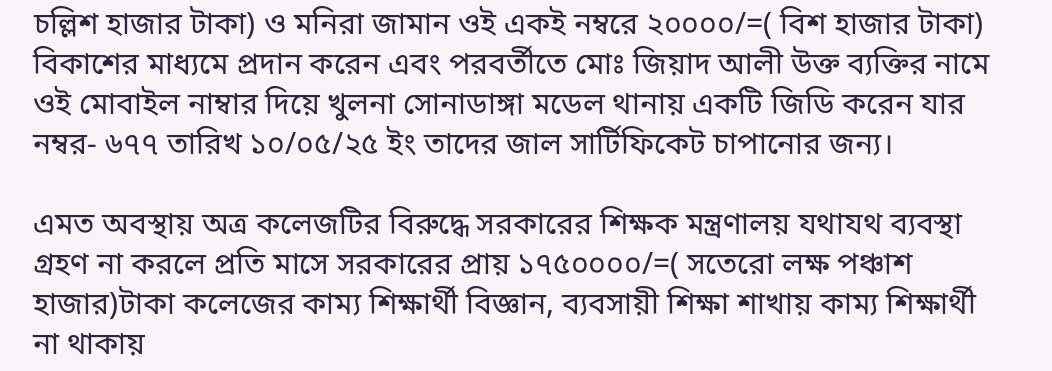চল্লিশ হাজার টাকা) ও মনিরা জামান ওই একই নম্বরে ২০০০০/=( বিশ হাজার টাকা) বিকাশের মাধ্যমে প্রদান করেন এবং পরবর্তীতে মোঃ জিয়াদ আলী উক্ত ব্যক্তির নামে ওই মোবাইল নাম্বার দিয়ে খুলনা সোনাডাঙ্গা মডেল থানায় একটি জিডি করেন যার নম্বর- ৬৭৭ তারিখ ১০/০৫/২৫ ইং তাদের জাল সার্টিফিকেট চাপানোর জন্য।

এমত অবস্থায় অত্র কলেজটির বিরুদ্ধে সরকারের শিক্ষক মন্ত্রণালয় যথাযথ ব্যবস্থা গ্রহণ না করলে প্রতি মাসে সরকারের প্রায় ১৭৫০০০০/=( সতেরো লক্ষ পঞ্চাশ হাজার)টাকা কলেজের কাম্য শিক্ষার্থী বিজ্ঞান, ব্যবসায়ী শিক্ষা শাখায় কাম্য শিক্ষার্থী না থাকায়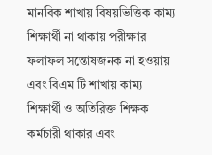মানবিক শাখায় বিষয়ভিত্তিক কাম্য শিক্ষার্থী না থাকায় পরীক্ষার ফলাফল সন্তোষজনক না হওয়ায় এবং বিএম টি শাখায় কাম্য শিক্ষার্থী ও অতিরিক্ত শিক্ষক কর্মচারী থাকার এবং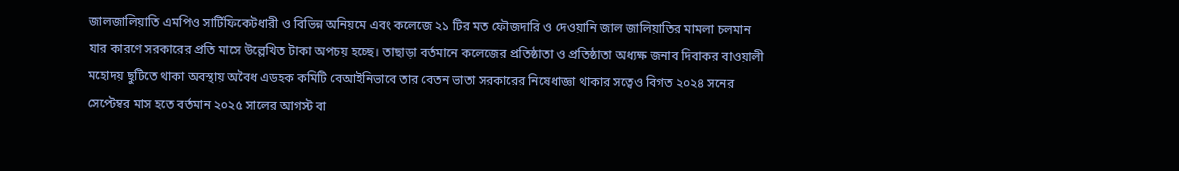জালজালিয়াতি এমপিও সার্টিফিকেটধারী ও বিভিন্ন অনিয়মে এবং কলেজে ২১ টির মত ফৌজদারি ও দেওয়ানি জাল জালিয়াতির মামলা চলমান যার কারণে সরকারের প্রতি মাসে উল্লেখিত টাকা অপচয় হচ্ছে। তাছাড়া বর্তমানে কলেজের প্রতিষ্ঠাতা ও প্রতিষ্ঠাতা অধ্যক্ষ জনাব দিবাকর বাওয়ালী মহোদয় ছুটিতে থাকা অবস্থায় অবৈধ এডহক কমিটি বেআইনিভাবে তার বেতন ভাতা সরকারের নিষেধাজ্ঞা থাকার সত্বেও বিগত ২০২৪ সনের সেপ্টেম্বর মাস হতে বর্তমান ২০২৫ সালের আগস্ট বা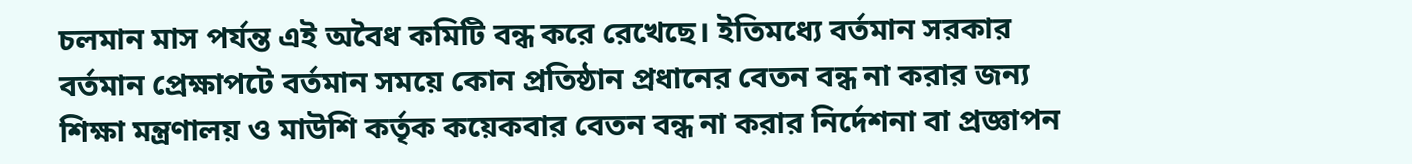চলমান মাস পর্যন্ত এই অবৈধ কমিটি বন্ধ করে রেখেছে। ইতিমধ্যে বর্তমান সরকার বর্তমান প্রেক্ষাপটে বর্তমান সময়ে কোন প্রতিষ্ঠান প্রধানের বেতন বন্ধ না করার জন্য শিক্ষা মন্ত্রণালয় ও মাউশি কর্তৃক কয়েকবার বেতন বন্ধ না করার নির্দেশনা বা প্রজ্ঞাপন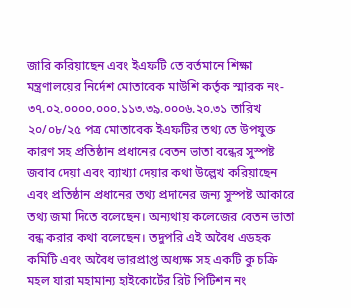জারি করিয়াছেন এবং ইএফটি তে বর্তমানে শিক্ষা মন্ত্রণালয়ের নির্দেশ মোতাবেক মাউশি কর্তৃক স্মারক নং- ৩৭.০২.০০০০.০০০.১১৩.৩৯.০০০৬.২০.৩১ তারিখ ২০/০৮/২৫ পত্র মোতাবেক ইএফটির তথ্য তে উপযুক্ত কারণ সহ প্রতিষ্ঠান প্রধানের বেতন ভাতা বন্ধের সুস্পষ্ট জবাব দেয়া এবং ব্যাখ্যা দেয়ার কথা উল্লেখ করিয়াছেন এবং প্রতিষ্ঠান প্রধানের তথ্য প্রদানের জন্য সুস্পষ্ট আকারে তথ্য জমা দিতে বলেছেন। অন্যথায় কলেজের বেতন ভাতা বন্ধ করার কথা বলেছেন। তদুপরি এই অবৈধ এডহক কমিটি এবং অবৈধ ভারপ্রাপ্ত অধ্যক্ষ সহ একটি কু চক্রি মহল যারা মহামান্য হাইকোর্টের রিট পিটিশন নং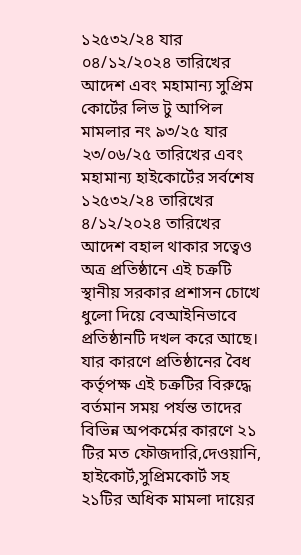১২৫৩২/২৪ যার ০৪/১২/২০২৪ তারিখের আদেশ এবং মহামান্য সুপ্রিম কোর্টের লিভ টু আপিল মামলার নং ৯৩/২৫ যার ২৩/০৬/২৫ তারিখের এবং মহামান্য হাইকোর্টের সর্বশেষ ১২৫৩২/২৪ তারিখের ৪/১২/২০২৪ তারিখের আদেশ বহাল থাকার সত্বেও অত্র প্রতিষ্ঠানে এই চক্রটি স্থানীয় সরকার প্রশাসন চোখে ধুলো দিয়ে বেআইনিভাবে প্রতিষ্ঠানটি দখল করে আছে। যার কারণে প্রতিষ্ঠানের বৈধ কর্তৃপক্ষ এই চক্রটির বিরুদ্ধে বর্তমান সময় পর্যন্ত তাদের বিভিন্ন অপকর্মের কারণে ২১ টির মত ফৌজদারি,দেওয়ানি, হাইকোর্ট,সুপ্রিমকোর্ট সহ ২১টির অধিক মামলা দায়ের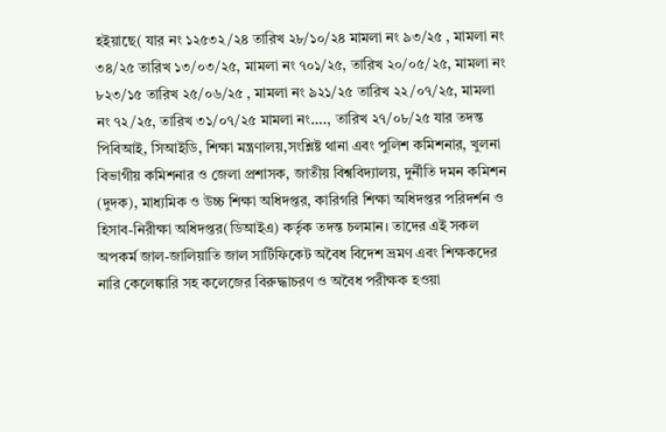হইয়াছে( যার নং ১২৫৩২/২৪ তারিখ ২৮/১০/২৪ মামলা নং ৯৩/২৫ , মামলা নং ৩৪/২৫ তারিখ ১৩/০৩/২৫, মামলা নং ৭০১/২৫, তারিখ ২০/০৫/২৫, মামলা নং ৮২৩/১৫ তারিখ ২৫/০৬/২৫ , মামলা নং ৯২১/২৫ তারিখ ২২/০৭/২৫, মামলা নং ৭২/২৫, তারিখ ৩১/০৭/২৫ মামলা নং…., তারিখ ২৭/০৮/২৫ যার তদন্ত পিবিআই, সিআইডি, শিক্ষা মন্ত্রণালয়,সংশ্লিষ্ট থানা এবং পুলিশ কমিশনার, খুলনা বিভাগীয় কমিশনার ও জেলা প্রশাসক, জাতীয় বিশ্ববিদ্যালয়, দুর্নীতি দমন কমিশন (দুদক), মাধ্যমিক ও উচ্চ শিক্ষা অধিদপ্তর, কারিগরি শিক্ষা অধিদপ্তর পরিদর্শন ও হিসাব-নিরীক্ষা অধিদপ্তর(ডিআইএ) কর্তৃক তদন্ত চলমান। তাদের এই সকল অপকর্ম জাল-জালিয়াতি জাল সার্টিফিকেট অবৈধ বিদেশ ভ্রমণ এবং শিক্ষকদের নারি কেলেঙ্কারি সহ কলেজের বিরুদ্ধাচরণ ও অবৈধ পরীক্ষক হওয়া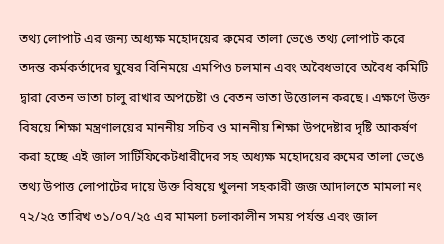তথ্য লোপাট এর জন্য অধ্যক্ষ মহোদয়ের রুমের তালা ভেঙে তথ্য লোপাট করে তদন্ত কর্মকর্তাদের ঘুষের বিনিময়ে এমপিও চলমান এবং অবৈধভাবে অবৈধ কমিটি দ্বারা বেতন ভাতা চালু রাখার অপচেষ্টা ও বেতন ভাতা উত্তোলন করছে। এক্ষণে উক্ত বিষয়ে শিক্ষা মন্ত্রণালয়ের মাননীয় সচিব ও মাননীয় শিক্ষা উপদেষ্টার দৃষ্টি আকর্ষণ করা হচ্ছে এই জাল সার্টিফিকেটধারীদের সহ অধ্যক্ষ মহোদয়ের রুমের তালা ভেঙে তথ্য উপাত্ত লোপাটের দায়ে উক্ত বিষয়ে খুলনা সহকারী জজ আদালতে মামলা নং ৭২/২৫ তারিখ ৩১/০৭/২৫ এর মামলা চলাকালীন সময় পর্যন্ত এবং জাল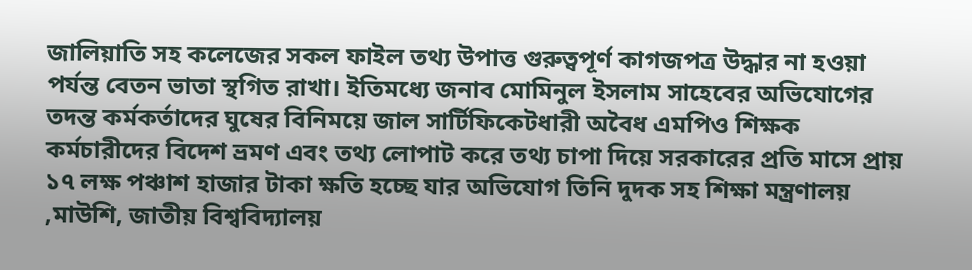জালিয়াতি সহ কলেজের সকল ফাইল তথ্য উপাত্ত গুরুত্বপূর্ণ কাগজপত্র উদ্ধার না হওয়া পর্যন্ত বেতন ভাতা স্থগিত রাখা। ইতিমধ্যে জনাব মোমিনুল ইসলাম সাহেবের অভিযোগের তদন্ত কর্মকর্তাদের ঘুষের বিনিময়ে জাল সার্টিফিকেটধারী অবৈধ এমপিও শিক্ষক কর্মচারীদের বিদেশ ভ্রমণ এবং তথ্য লোপাট করে তথ্য চাপা দিয়ে সরকারের প্রতি মাসে প্রায় ১৭ লক্ষ পঞ্চাশ হাজার টাকা ক্ষতি হচ্ছে যার অভিযোগ তিনি দুদক সহ শিক্ষা মন্ত্রণালয় ,মাউশি, জাতীয় বিশ্ববিদ্যালয়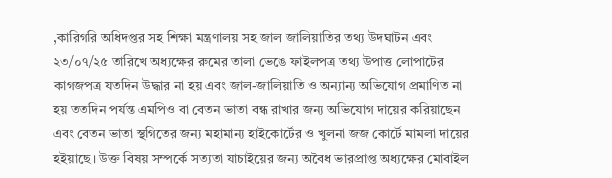,কারিগরি অধিদপ্তর সহ শিক্ষা মন্ত্রণালয় সহ জাল জালিয়াতির তথ্য উদঘাটন এবং ২৩/০৭/২৫ তারিখে অধ্যক্ষের রুমের তালা ভেঙে ফাইলপত্র তথ্য উপাত্ত লোপাটের কাগজপত্র যতদিন উদ্ধার না হয় এবং জাল-জালিয়াতি ও অন্যান্য অভিযোগ প্রমাণিত না হয় ততদিন পর্যন্ত এমপিও বা বেতন ভাতা বন্ধ রাখার জন্য অভিযোগ দায়ের করিয়াছেন এবং বেতন ভাতা স্থগিতের জন্য মহামান্য হাইকোর্টের ও খুলনা জজ কোর্টে মামলা দায়ের হইয়াছে। উক্ত বিষয় সম্পর্কে সত্যতা যাচাইয়ের জন্য অবৈধ ভারপ্রাপ্ত অধ্যক্ষের মোবাইল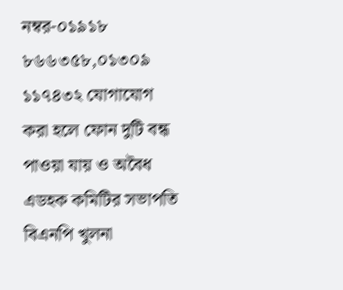নম্বর-০১৯১৮ ৮৬৬৩৫৮,০১৩০৯ ১১৭৪৩২ যোগাযোগ করা হলে ফোন দুটি বন্ধ পাওয়া যায় ও অবৈধ এডহক কমিটির সভাপতি বিএনপি খুলনা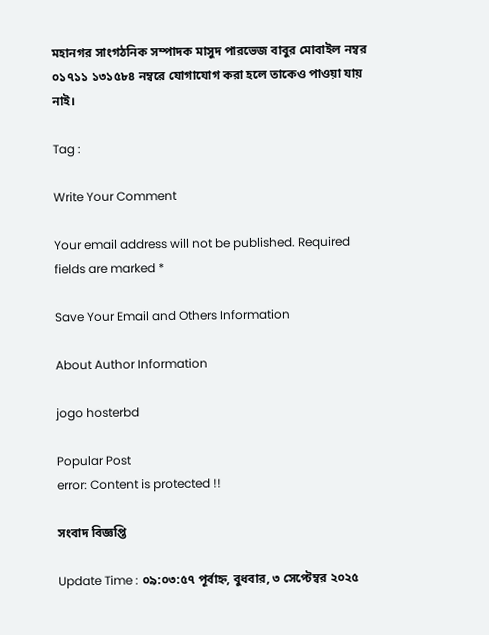মহানগর সাংগঠনিক সম্পাদক মাসুদ পারভেজ বাবুর মোবাইল নম্বর ০১৭১১ ১৩১৫৮৪ নম্বরে যোগাযোগ করা হলে তাকেও পাওয়া যায় নাই।

Tag :

Write Your Comment

Your email address will not be published. Required fields are marked *

Save Your Email and Others Information

About Author Information

jogo hosterbd

Popular Post
error: Content is protected !!

সংবাদ বিজ্ঞপ্তি

Update Time : ০৯:০৩:৫৭ পূর্বাহ্ন, বুধবার, ৩ সেপ্টেম্বর ২০২৫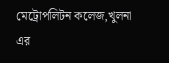মেট্রোপলিটন কলেজ,খুলনা এর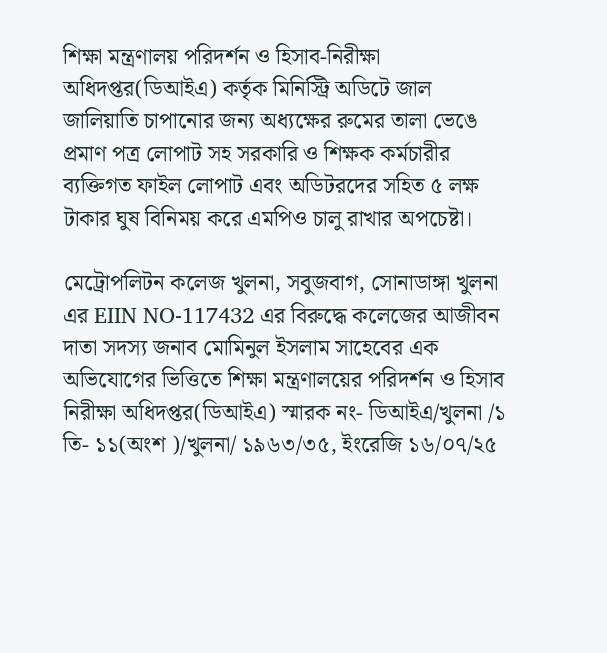শিক্ষা মন্ত্রণালয় পরিদর্শন ও হিসাব-নিরীক্ষা অধিদপ্তর(ডিআইএ) কর্তৃক মিনিস্ট্রি অডিটে জাল জালিয়াতি চাপানোর জন্য অধ্যক্ষের রুমের তালা ভেঙে প্রমাণ পত্র লোপাট সহ সরকারি ও শিক্ষক কর্মচারীর ব্যক্তিগত ফাইল লোপাট এবং অডিটরদের সহিত ৫ লক্ষ টাকার ঘুষ বিনিময় করে এমপিও চালু রাখার অপচেষ্টা।

মেট্রোপলিটন কলেজ খুলনা, সবুজবাগ, সোনাডাঙ্গা খুলনা এর EIIN NO-117432 এর বিরুদ্ধে কলেজের আজীবন দাতা সদস্য জনাব মোমিনুল ইসলাম সাহেবের এক অভিযোগের ভিত্তিতে শিক্ষা মন্ত্রণালয়ের পরিদর্শন ও হিসাব নিরীক্ষা অধিদপ্তর(ডিআইএ) স্মারক নং- ডিআইএ/খুলনা /১ তি- ১১(অংশ )/খুলনা/ ১৯৬৩/৩৫, ইংরেজি ১৬/০৭/২৫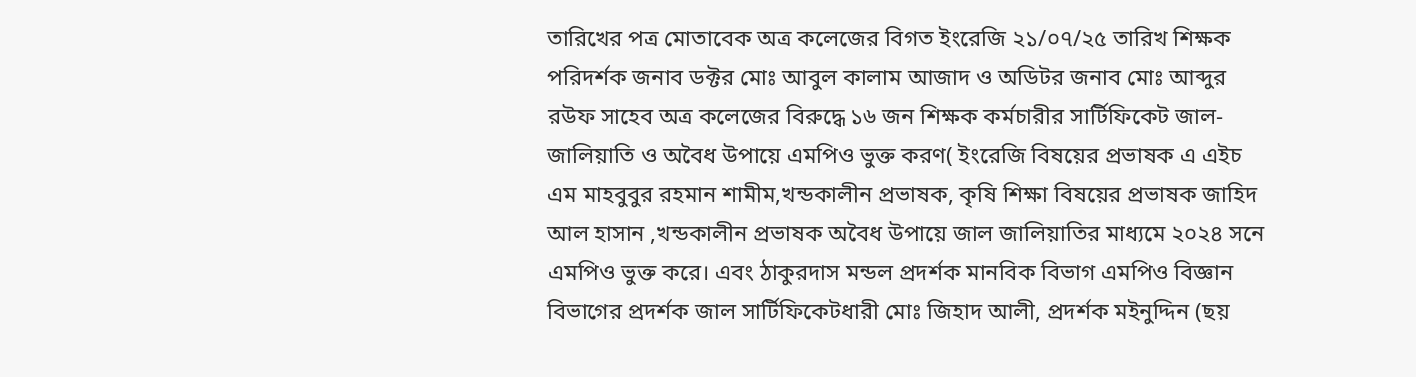তারিখের পত্র মোতাবেক অত্র কলেজের বিগত ইংরেজি ২১/০৭/২৫ তারিখ শিক্ষক পরিদর্শক জনাব ডক্টর মোঃ আবুল কালাম আজাদ ও অডিটর জনাব মোঃ আব্দুর রউফ সাহেব অত্র কলেজের বিরুদ্ধে ১৬ জন শিক্ষক কর্মচারীর সার্টিফিকেট জাল-জালিয়াতি ও অবৈধ উপায়ে এমপিও ভুক্ত করণ( ইংরেজি বিষয়ের প্রভাষক এ এইচ এম মাহবুবুর রহমান শামীম,খন্ডকালীন প্রভাষক, কৃষি শিক্ষা বিষয়ের প্রভাষক জাহিদ আল হাসান ,খন্ডকালীন প্রভাষক অবৈধ উপায়ে জাল জালিয়াতির মাধ্যমে ২০২৪ সনে এমপিও ভুক্ত করে। এবং ঠাকুরদাস মন্ডল প্রদর্শক মানবিক বিভাগ এমপিও বিজ্ঞান বিভাগের প্রদর্শক জাল সার্টিফিকেটধারী মোঃ জিহাদ আলী, প্রদর্শক মইনুদ্দিন (ছয়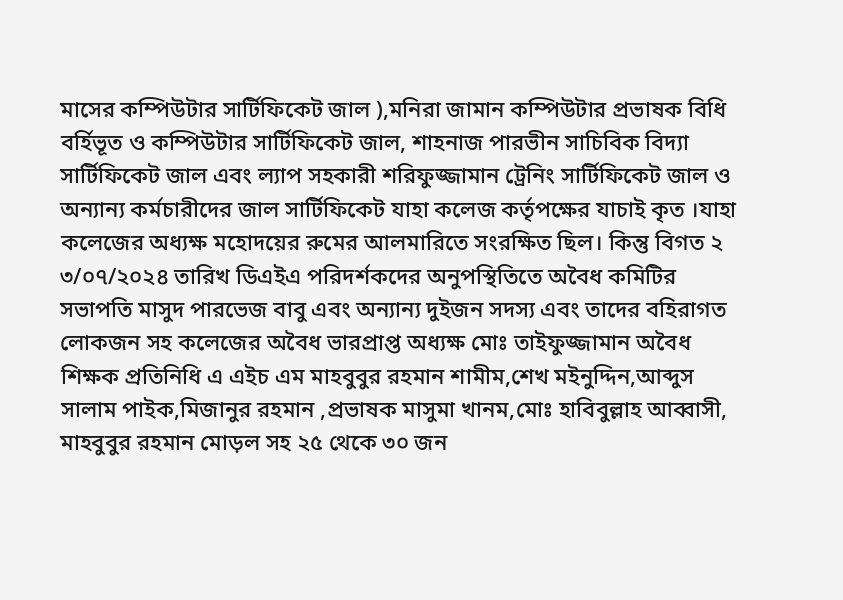মাসের কম্পিউটার সার্টিফিকেট জাল ),মনিরা জামান কম্পিউটার প্রভাষক বিধি বর্হিভূত ও কম্পিউটার সার্টিফিকেট জাল, শাহনাজ পারভীন সাচিবিক বিদ্যা সার্টিফিকেট জাল এবং ল্যাপ সহকারী শরিফুজ্জামান ট্রেনিং সার্টিফিকেট জাল ও অন্যান্য কর্মচারীদের জাল সার্টিফিকেট যাহা কলেজ কর্তৃপক্ষের যাচাই কৃত ।যাহা কলেজের অধ্যক্ষ মহোদয়ের রুমের আলমারিতে সংরক্ষিত ছিল। কিন্তু বিগত ২ ৩/০৭/২০২৪ তারিখ ডিএইএ পরিদর্শকদের অনুপস্থিতিতে অবৈধ কমিটির সভাপতি মাসুদ পারভেজ বাবু এবং অন্যান্য দুইজন সদস্য এবং তাদের বহিরাগত লোকজন সহ কলেজের অবৈধ ভারপ্রাপ্ত অধ্যক্ষ মোঃ তাইফুজ্জামান অবৈধ শিক্ষক প্রতিনিধি এ এইচ এম মাহবুবুর রহমান শামীম,শেখ মইনুদ্দিন,আব্দুস সালাম পাইক,মিজানুর রহমান ,প্রভাষক মাসুমা খানম,মোঃ হাবিবুল্লাহ আব্বাসী, মাহবুবুর রহমান মোড়ল সহ ২৫ থেকে ৩০ জন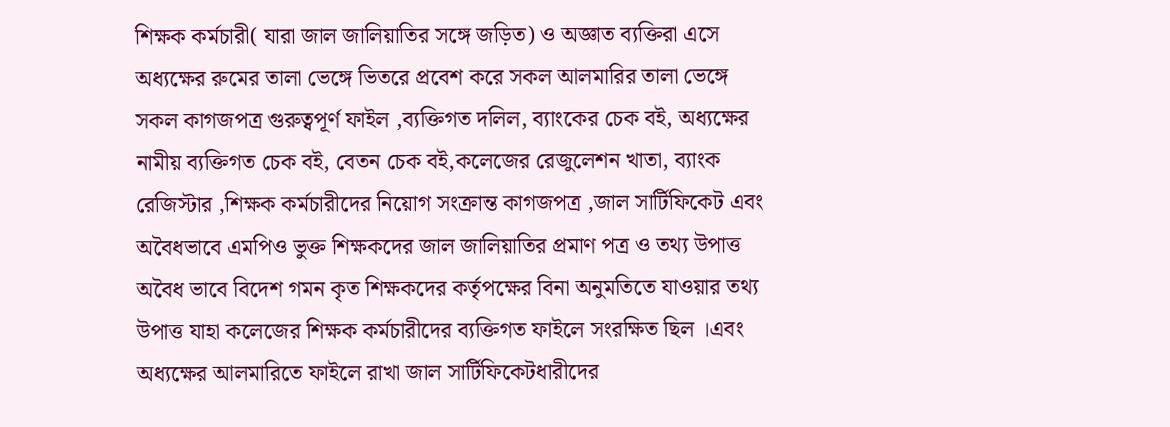শিক্ষক কর্মচারী( যারা জাল জালিয়াতির সঙ্গে জড়িত) ও অজ্ঞাত ব্যক্তিরা এসে অধ্যক্ষের রুমের তালা ভেঙ্গে ভিতরে প্রবেশ করে সকল আলমারির তালা ভেঙ্গে সকল কাগজপত্র গুরুত্বপূর্ণ ফাইল ,ব্যক্তিগত দলিল, ব্যাংকের চেক বই, অধ্যক্ষের নামীয় ব্যক্তিগত চেক বই, বেতন চেক বই,কলেজের রেজুলেশন খাতা, ব্যাংক রেজিস্টার ,শিক্ষক কর্মচারীদের নিয়োগ সংক্রান্ত কাগজপত্র ,জাল সার্টিফিকেট এবং অবৈধভাবে এমপিও ভুক্ত শিক্ষকদের জাল জালিয়াতির প্রমাণ পত্র ও তথ্য উপাত্ত অবৈধ ভাবে বিদেশ গমন কৃত শিক্ষকদের কর্তৃপক্ষের বিনা অনুমতিতে যাওয়ার তথ্য উপাত্ত যাহা কলেজের শিক্ষক কর্মচারীদের ব্যক্তিগত ফাইলে সংরক্ষিত ছিল ।এবং অধ্যক্ষের আলমারিতে ফাইলে রাখা জাল সার্টিফিকেটধারীদের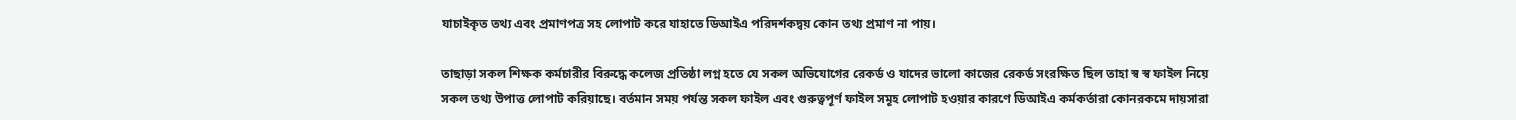যাচাইকৃত তথ্য এবং প্রমাণপত্র সহ লোপাট করে যাহাতে ডিআইএ পরিদর্শকদ্বয় কোন তথ্য প্রমাণ না পায়।

তাছাড়া সকল শিক্ষক কর্মচারীর বিরুদ্ধে কলেজ প্রতিষ্ঠা লগ্ন হতে যে সকল অভিযোগের রেকর্ড ও যাদের ভালো কাজের রেকর্ড সংরক্ষিত ছিল তাহা স্ব স্ব ফাইল নিয়ে সকল তথ্য উপাত্ত লোপাট করিয়াছে। বর্তমান সময় পর্যন্ত সকল ফাইল এবং গুরুত্বপূর্ণ ফাইল সমূহ লোপাট হওয়ার কারণে ডিআইএ কর্মকর্তারা কোনরকমে দায়সারা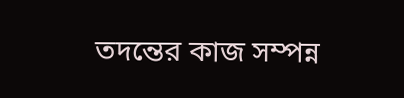তদন্তের কাজ সম্পন্ন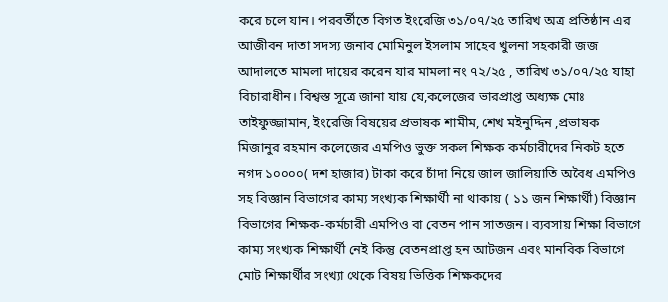করে চলে যান। পরবর্তীতে বিগত ইংরেজি ৩১/০৭/২৫ তারিখ অত্র প্রতিষ্ঠান এর আজীবন দাতা সদস্য জনাব মোমিনুল ইসলাম সাহেব খুলনা সহকারী জজ আদালতে মামলা দায়ের করেন যার মামলা নং ৭২/২৫ , তারিখ ৩১/০৭/২৫ যাহা বিচারাধীন। বিশ্বস্ত সূত্রে জানা যায় যে,কলেজের ভারপ্রাপ্ত অধ্যক্ষ মোঃ তাইফুজ্জামান, ইংরেজি বিষয়ের প্রভাষক শামীম, শেখ মইনুদ্দিন ,প্রভাষক মিজানুর রহমান কলেজের এমপিও ভুক্ত সকল শিক্ষক কর্মচারীদের নিকট হতে নগদ ১০০০০( দশ হাজার) টাকা করে চাঁদা নিয়ে জাল জালিয়াতি অবৈধ এমপিও সহ বিজ্ঞান বিভাগের কাম্য সংখ্যক শিক্ষার্থী না থাকায় ( ১১ জন শিক্ষার্থী) বিজ্ঞান বিভাগের শিক্ষক-কর্মচারী এমপিও বা বেতন পান সাতজন। ব্যবসায় শিক্ষা বিভাগে কাম্য সংখ্যক শিক্ষার্থী নেই কিন্তু বেতনপ্রাপ্ত হন আটজন এবং মানবিক বিভাগে মোট শিক্ষার্থীর সংখ্যা থেকে বিষয় ভিত্তিক শিক্ষকদের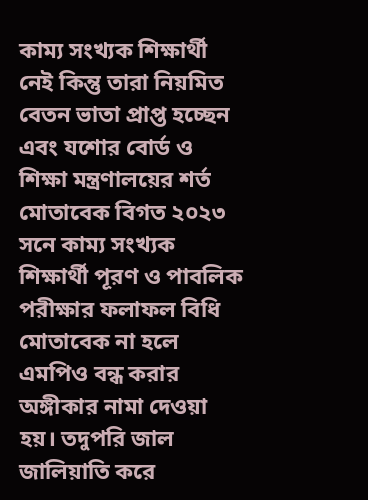কাম্য সংখ্যক শিক্ষার্থী নেই কিন্তু তারা নিয়মিত বেতন ভাতা প্রাপ্ত হচ্ছেন এবং যশোর বোর্ড ও শিক্ষা মন্ত্রণালয়ের শর্ত মোতাবেক বিগত ২০২৩ সনে কাম্য সংখ্যক শিক্ষার্থী পূরণ ও পাবলিক পরীক্ষার ফলাফল বিধি মোতাবেক না হলে এমপিও বন্ধ করার অঙ্গীকার নামা দেওয়া হয়। তদুপরি জাল জালিয়াতি করে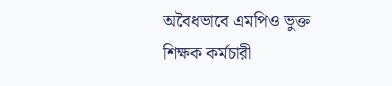অবৈধভাবে এমপিও ভুক্ত শিক্ষক কর্মচারী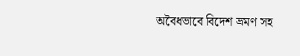অবৈধভাবে বিদেশ ভ্রমণ সহ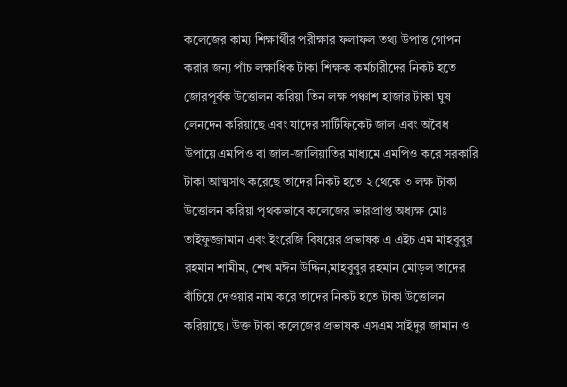কলেজের কাম্য শিক্ষার্থীর পরীক্ষার ফলাফল তথ্য উপাত্ত গোপন করার জন্য পাঁচ লক্ষাধিক টাকা শিক্ষক কর্মচারীদের নিকট হতে জোরপূর্বক উত্তোলন করিয়া তিন লক্ষ পঞ্চাশ হাজার টাকা ঘুষ লেনদেন করিয়াছে এবং যাদের সার্টিফিকেট জাল এবং অবৈধ উপায়ে এমপিও বা জাল-জালিয়াতির মাধ্যমে এমপিও করে সরকারি টাকা আত্মসাৎ করেছে তাদের নিকট হতে ২ থেকে ৩ লক্ষ টাকা উত্তোলন করিয়া পৃথকভাবে কলেজের ভারপ্রাপ্ত অধ্যক্ষ মোঃ তাইফুজ্জামান এবং ইংরেজি বিষয়ের প্রভাষক এ এইচ এম মাহবুবুর রহমান শামীম, শেখ মঈন উদ্দিন,মাহবুবুর রহমান মোড়ল তাদের বাঁচিয়ে দেওয়ার নাম করে তাদের নিকট হতে টাকা উত্তোলন করিয়াছে। উক্ত টাকা কলেজের প্রভাষক এসএম সাইদুর জামান ও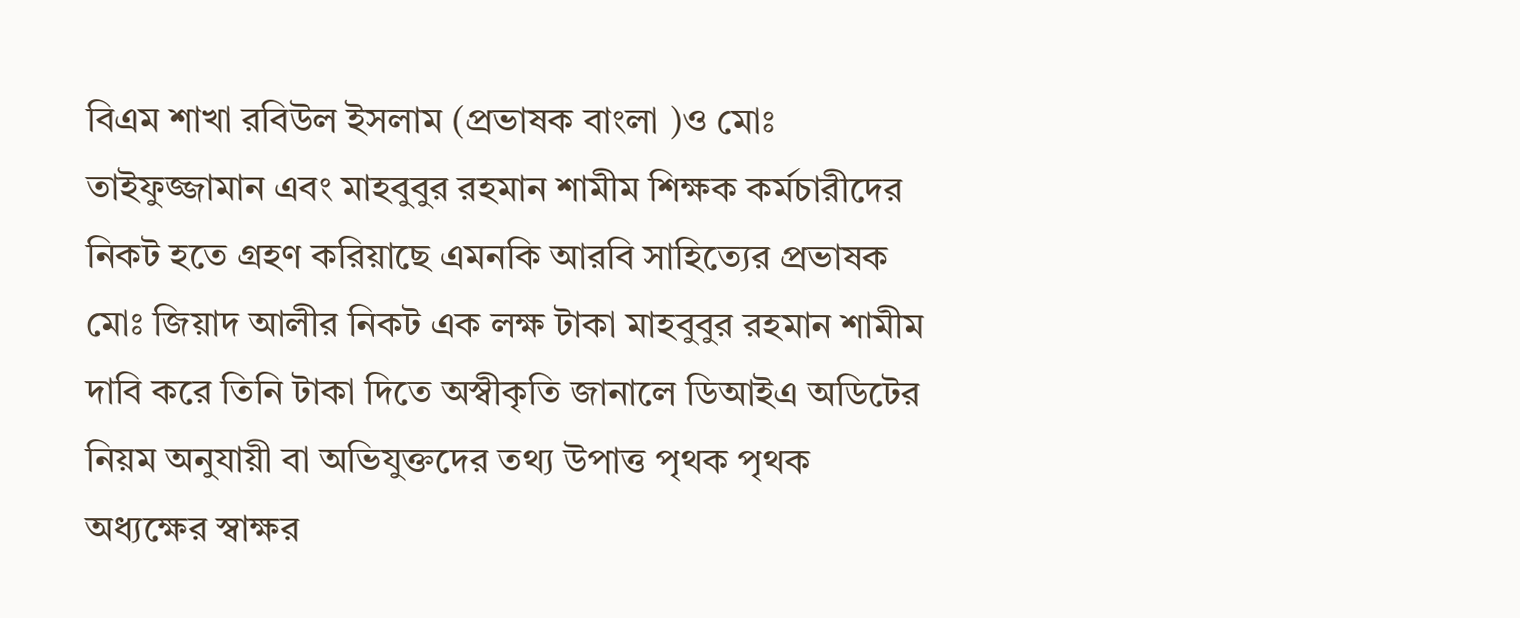বিএম শাখা রবিউল ইসলাম (প্রভাষক বাংলা )ও মোঃ তাইফুজ্জামান এবং মাহবুবুর রহমান শামীম শিক্ষক কর্মচারীদের নিকট হতে গ্রহণ করিয়াছে এমনকি আরবি সাহিত্যের প্রভাষক মোঃ জিয়াদ আলীর নিকট এক লক্ষ টাকা মাহবুবুর রহমান শামীম দাবি করে তিনি টাকা দিতে অস্বীকৃতি জানালে ডিআইএ অডিটের নিয়ম অনুযায়ী বা অভিযুক্তদের তথ্য উপাত্ত পৃথক পৃথক অধ্যক্ষের স্বাক্ষর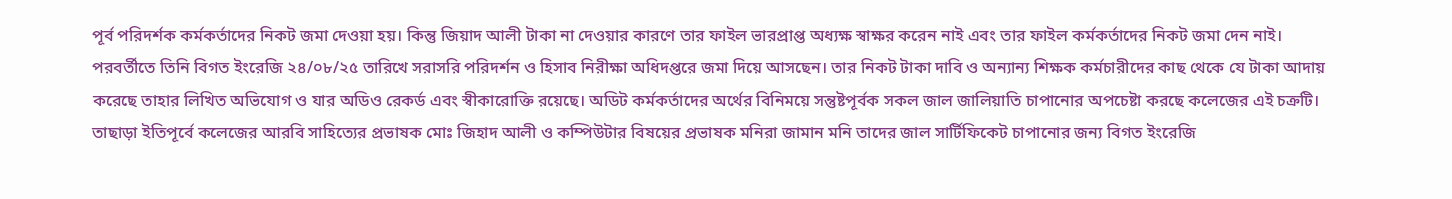পূর্ব পরিদর্শক কর্মকর্তাদের নিকট জমা দেওয়া হয়। কিন্তু জিয়াদ আলী টাকা না দেওয়ার কারণে তার ফাইল ভারপ্রাপ্ত অধ্যক্ষ স্বাক্ষর করেন নাই এবং তার ফাইল কর্মকর্তাদের নিকট জমা দেন নাই। পরবর্তীতে তিনি বিগত ইংরেজি ২৪/০৮/২৫ তারিখে সরাসরি পরিদর্শন ও হিসাব নিরীক্ষা অধিদপ্তরে জমা দিয়ে আসছেন। তার নিকট টাকা দাবি ও অন্যান্য শিক্ষক কর্মচারীদের কাছ থেকে যে টাকা আদায় করেছে তাহার লিখিত অভিযোগ ও যার অডিও রেকর্ড এবং স্বীকারোক্তি রয়েছে। অডিট কর্মকর্তাদের অর্থের বিনিময়ে সন্তুষ্টপূর্বক সকল জাল জালিয়াতি চাপানোর অপচেষ্টা করছে কলেজের এই চক্রটি। তাছাড়া ইতিপূর্বে কলেজের আরবি সাহিত্যের প্রভাষক মোঃ জিহাদ আলী ও কম্পিউটার বিষয়ের প্রভাষক মনিরা জামান মনি তাদের জাল সার্টিফিকেট চাপানোর জন্য বিগত ইংরেজি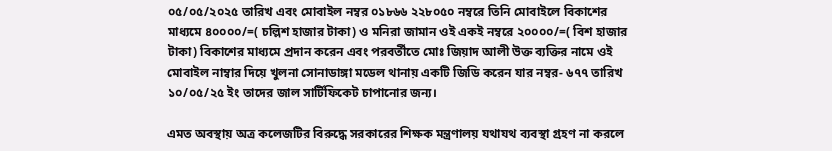০৫/০৫/২০২৫ তারিখ এবং মোবাইল নম্বর ০১৮৬৬ ২২৮০৫০ নম্বরে তিনি মোবাইলে বিকাশের মাধ্যমে ৪০০০০/=( চল্লিশ হাজার টাকা) ও মনিরা জামান ওই একই নম্বরে ২০০০০/=( বিশ হাজার টাকা) বিকাশের মাধ্যমে প্রদান করেন এবং পরবর্তীতে মোঃ জিয়াদ আলী উক্ত ব্যক্তির নামে ওই মোবাইল নাম্বার দিয়ে খুলনা সোনাডাঙ্গা মডেল থানায় একটি জিডি করেন যার নম্বর- ৬৭৭ তারিখ ১০/০৫/২৫ ইং তাদের জাল সার্টিফিকেট চাপানোর জন্য।

এমত অবস্থায় অত্র কলেজটির বিরুদ্ধে সরকারের শিক্ষক মন্ত্রণালয় যথাযথ ব্যবস্থা গ্রহণ না করলে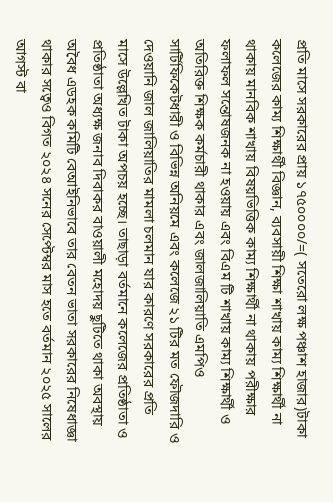প্রতি মাসে সরকারের প্রায় ১৭৫০০০০/=( সতেরো লক্ষ পঞ্চাশ হাজার)টাকা কলেজের কাম্য শিক্ষার্থী বিজ্ঞান, ব্যবসায়ী শিক্ষা শাখায় কাম্য শিক্ষার্থী না থাকায় মানবিক শাখায় বিষয়ভিত্তিক কাম্য শিক্ষার্থী না থাকায় পরীক্ষার ফলাফল সন্তোষজনক না হওয়ায় এবং বিএম টি শাখায় কাম্য শিক্ষার্থী ও অতিরিক্ত শিক্ষক কর্মচারী থাকার এবং জালজালিয়াতি এমপিও সার্টিফিকেটধারী ও বিভিন্ন অনিয়মে এবং কলেজে ২১ টির মত ফৌজদারি ও দেওয়ানি জাল জালিয়াতির মামলা চলমান যার কারণে সরকারের প্রতি মাসে উল্লেখিত টাকা অপচয় হচ্ছে। তাছাড়া বর্তমানে কলেজের প্রতিষ্ঠাতা ও প্রতিষ্ঠাতা অধ্যক্ষ জনাব দিবাকর বাওয়ালী মহোদয় ছুটিতে থাকা অবস্থায় অবৈধ এডহক কমিটি বেআইনিভাবে তার বেতন ভাতা সরকারের নিষেধাজ্ঞা থাকার সত্বেও বিগত ২০২৪ সনের সেপ্টেম্বর মাস হতে বর্তমান ২০২৫ সালের আগস্ট বা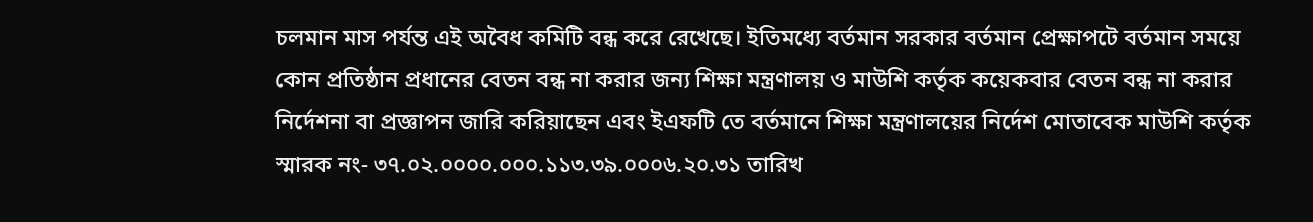চলমান মাস পর্যন্ত এই অবৈধ কমিটি বন্ধ করে রেখেছে। ইতিমধ্যে বর্তমান সরকার বর্তমান প্রেক্ষাপটে বর্তমান সময়ে কোন প্রতিষ্ঠান প্রধানের বেতন বন্ধ না করার জন্য শিক্ষা মন্ত্রণালয় ও মাউশি কর্তৃক কয়েকবার বেতন বন্ধ না করার নির্দেশনা বা প্রজ্ঞাপন জারি করিয়াছেন এবং ইএফটি তে বর্তমানে শিক্ষা মন্ত্রণালয়ের নির্দেশ মোতাবেক মাউশি কর্তৃক স্মারক নং- ৩৭.০২.০০০০.০০০.১১৩.৩৯.০০০৬.২০.৩১ তারিখ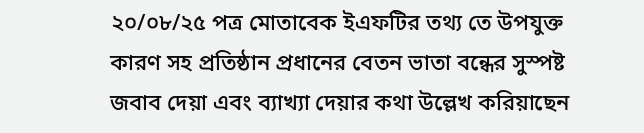২০/০৮/২৫ পত্র মোতাবেক ইএফটির তথ্য তে উপযুক্ত কারণ সহ প্রতিষ্ঠান প্রধানের বেতন ভাতা বন্ধের সুস্পষ্ট জবাব দেয়া এবং ব্যাখ্যা দেয়ার কথা উল্লেখ করিয়াছেন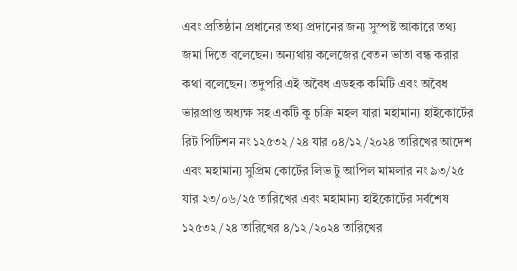এবং প্রতিষ্ঠান প্রধানের তথ্য প্রদানের জন্য সুস্পষ্ট আকারে তথ্য জমা দিতে বলেছেন। অন্যথায় কলেজের বেতন ভাতা বন্ধ করার কথা বলেছেন। তদুপরি এই অবৈধ এডহক কমিটি এবং অবৈধ ভারপ্রাপ্ত অধ্যক্ষ সহ একটি কু চক্রি মহল যারা মহামান্য হাইকোর্টের রিট পিটিশন নং ১২৫৩২/২৪ যার ০৪/১২/২০২৪ তারিখের আদেশ এবং মহামান্য সুপ্রিম কোর্টের লিভ টু আপিল মামলার নং ৯৩/২৫ যার ২৩/০৬/২৫ তারিখের এবং মহামান্য হাইকোর্টের সর্বশেষ ১২৫৩২/২৪ তারিখের ৪/১২/২০২৪ তারিখের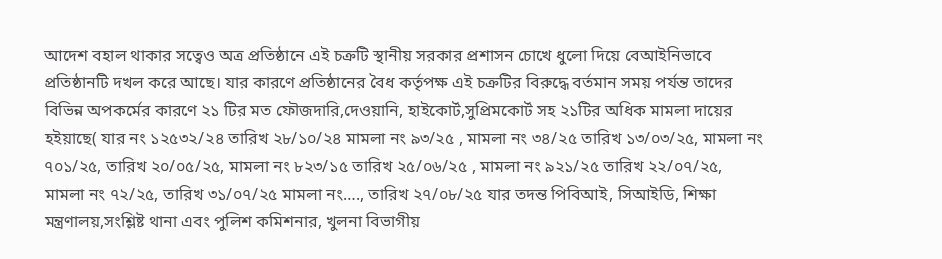আদেশ বহাল থাকার সত্বেও অত্র প্রতিষ্ঠানে এই চক্রটি স্থানীয় সরকার প্রশাসন চোখে ধুলো দিয়ে বেআইনিভাবে প্রতিষ্ঠানটি দখল করে আছে। যার কারণে প্রতিষ্ঠানের বৈধ কর্তৃপক্ষ এই চক্রটির বিরুদ্ধে বর্তমান সময় পর্যন্ত তাদের বিভিন্ন অপকর্মের কারণে ২১ টির মত ফৌজদারি,দেওয়ানি, হাইকোর্ট,সুপ্রিমকোর্ট সহ ২১টির অধিক মামলা দায়ের হইয়াছে( যার নং ১২৫৩২/২৪ তারিখ ২৮/১০/২৪ মামলা নং ৯৩/২৫ , মামলা নং ৩৪/২৫ তারিখ ১৩/০৩/২৫, মামলা নং ৭০১/২৫, তারিখ ২০/০৫/২৫, মামলা নং ৮২৩/১৫ তারিখ ২৫/০৬/২৫ , মামলা নং ৯২১/২৫ তারিখ ২২/০৭/২৫, মামলা নং ৭২/২৫, তারিখ ৩১/০৭/২৫ মামলা নং…., তারিখ ২৭/০৮/২৫ যার তদন্ত পিবিআই, সিআইডি, শিক্ষা মন্ত্রণালয়,সংশ্লিষ্ট থানা এবং পুলিশ কমিশনার, খুলনা বিভাগীয়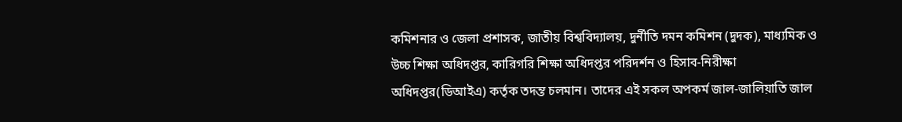কমিশনার ও জেলা প্রশাসক, জাতীয় বিশ্ববিদ্যালয়, দুর্নীতি দমন কমিশন (দুদক), মাধ্যমিক ও উচ্চ শিক্ষা অধিদপ্তর, কারিগরি শিক্ষা অধিদপ্তর পরিদর্শন ও হিসাব-নিরীক্ষা অধিদপ্তর(ডিআইএ) কর্তৃক তদন্ত চলমান। তাদের এই সকল অপকর্ম জাল-জালিয়াতি জাল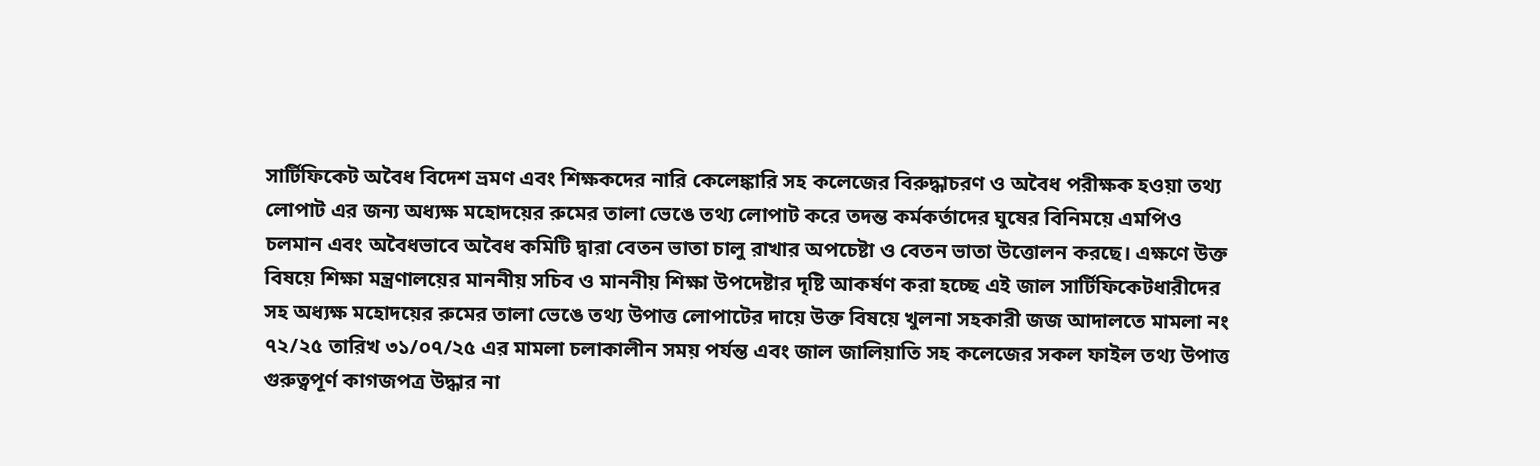সার্টিফিকেট অবৈধ বিদেশ ভ্রমণ এবং শিক্ষকদের নারি কেলেঙ্কারি সহ কলেজের বিরুদ্ধাচরণ ও অবৈধ পরীক্ষক হওয়া তথ্য লোপাট এর জন্য অধ্যক্ষ মহোদয়ের রুমের তালা ভেঙে তথ্য লোপাট করে তদন্ত কর্মকর্তাদের ঘুষের বিনিময়ে এমপিও চলমান এবং অবৈধভাবে অবৈধ কমিটি দ্বারা বেতন ভাতা চালু রাখার অপচেষ্টা ও বেতন ভাতা উত্তোলন করছে। এক্ষণে উক্ত বিষয়ে শিক্ষা মন্ত্রণালয়ের মাননীয় সচিব ও মাননীয় শিক্ষা উপদেষ্টার দৃষ্টি আকর্ষণ করা হচ্ছে এই জাল সার্টিফিকেটধারীদের সহ অধ্যক্ষ মহোদয়ের রুমের তালা ভেঙে তথ্য উপাত্ত লোপাটের দায়ে উক্ত বিষয়ে খুলনা সহকারী জজ আদালতে মামলা নং ৭২/২৫ তারিখ ৩১/০৭/২৫ এর মামলা চলাকালীন সময় পর্যন্ত এবং জাল জালিয়াতি সহ কলেজের সকল ফাইল তথ্য উপাত্ত গুরুত্বপূর্ণ কাগজপত্র উদ্ধার না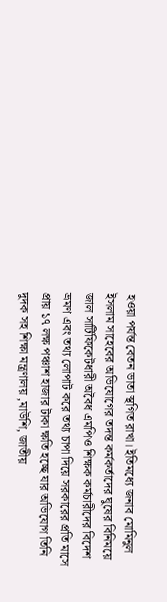হওয়া পর্যন্ত বেতন ভাতা স্থগিত রাখা। ইতিমধ্যে জনাব মোমিনুল ইসলাম সাহেবের অভিযোগের তদন্ত কর্মকর্তাদের ঘুষের বিনিময়ে জাল সার্টিফিকেটধারী অবৈধ এমপিও শিক্ষক কর্মচারীদের বিদেশ ভ্রমণ এবং তথ্য লোপাট করে তথ্য চাপা দিয়ে সরকারের প্রতি মাসে প্রায় ১৭ লক্ষ পঞ্চাশ হাজার টাকা ক্ষতি হচ্ছে যার অভিযোগ তিনি দুদক সহ শিক্ষা মন্ত্রণালয় ,মাউশি, জাতীয়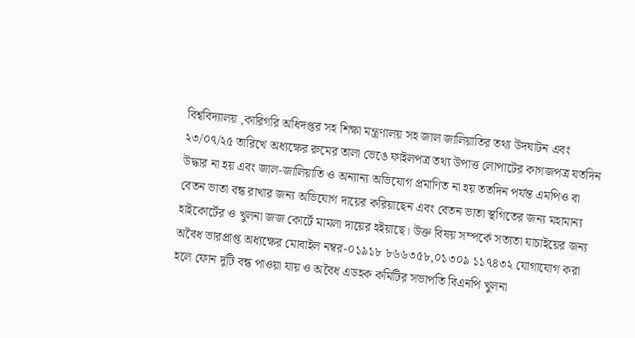বিশ্ববিদ্যালয় ,কারিগরি অধিদপ্তর সহ শিক্ষা মন্ত্রণালয় সহ জাল জালিয়াতির তথ্য উদঘাটন এবং ২৩/০৭/২৫ তারিখে অধ্যক্ষের রুমের তালা ভেঙে ফাইলপত্র তথ্য উপাত্ত লোপাটের কাগজপত্র যতদিন উদ্ধার না হয় এবং জাল-জালিয়াতি ও অন্যান্য অভিযোগ প্রমাণিত না হয় ততদিন পর্যন্ত এমপিও বা বেতন ভাতা বন্ধ রাখার জন্য অভিযোগ দায়ের করিয়াছেন এবং বেতন ভাতা স্থগিতের জন্য মহামান্য হাইকোর্টের ও খুলনা জজ কোর্টে মামলা দায়ের হইয়াছে। উক্ত বিষয় সম্পর্কে সত্যতা যাচাইয়ের জন্য অবৈধ ভারপ্রাপ্ত অধ্যক্ষের মোবাইল নম্বর-০১৯১৮ ৮৬৬৩৫৮,০১৩০৯ ১১৭৪৩২ যোগাযোগ করা হলে ফোন দুটি বন্ধ পাওয়া যায় ও অবৈধ এডহক কমিটির সভাপতি বিএনপি খুলনা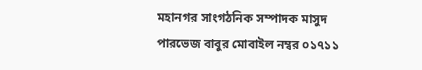মহানগর সাংগঠনিক সম্পাদক মাসুদ পারভেজ বাবুর মোবাইল নম্বর ০১৭১১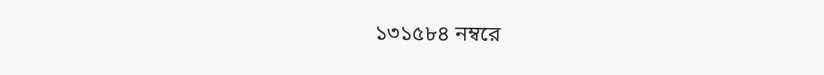১৩১৫৮৪ নম্বরে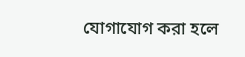যোগাযোগ করা হলে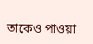তাকেও পাওয়া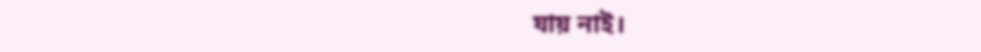যায় নাই।